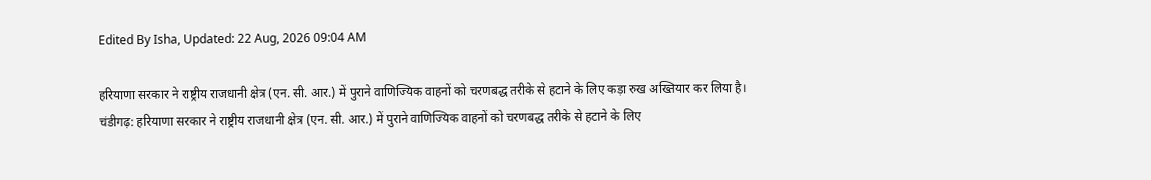Edited By Isha, Updated: 22 Aug, 2026 09:04 AM

हरियाणा सरकार ने राष्ट्रीय राजधानी क्षेत्र (एन. सी. आर.) में पुराने वाणिज्यिक वाहनों को चरणबद्ध तरीके से हटाने के लिए कड़ा रुख अख्तियार कर लिया है।
चंडीगढ़: हरियाणा सरकार ने राष्ट्रीय राजधानी क्षेत्र (एन. सी. आर.) में पुराने वाणिज्यिक वाहनों को चरणबद्ध तरीके से हटाने के लिए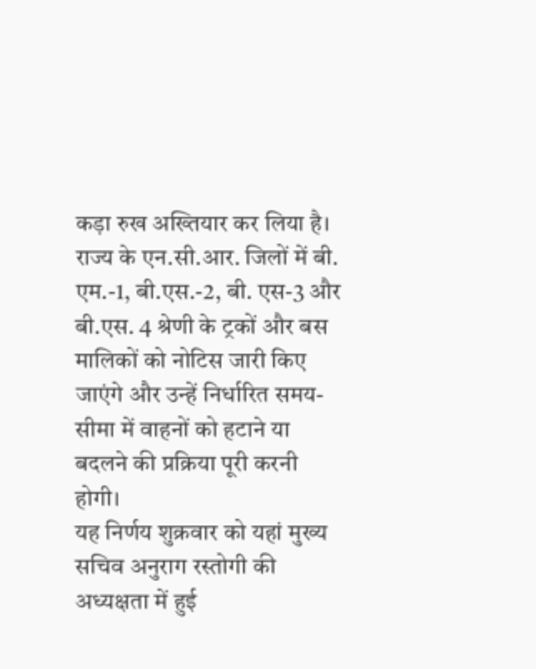कड़ा रुख अख्तियार कर लिया है। राज्य के एन.सी.आर. जिलों में बी. एम.-1, बी.एस.-2, बी. एस-3 और बी.एस. 4 श्रेणी के ट्रकों और बस मालिकों को नोटिस जारी किए जाएंगे और उन्हें निर्धारित समय-सीमा में वाहनों को हटाने या बदलने की प्रक्रिया पूरी करनी होगी।
यह निर्णय शुक्रवार को यहां मुख्य सचिव अनुराग रस्तोगी की अध्यक्षता में हुई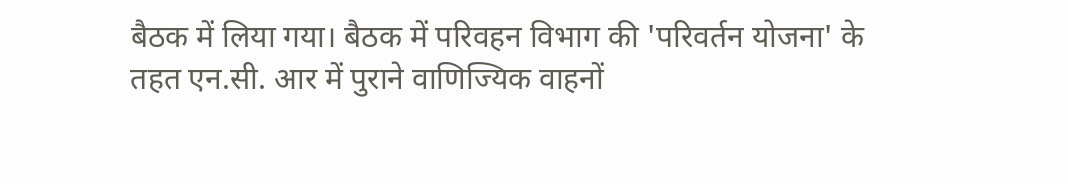बैठक में लिया गया। बैठक में परिवहन विभाग की 'परिवर्तन योजना' के तहत एन.सी. आर में पुराने वाणिज्यिक वाहनों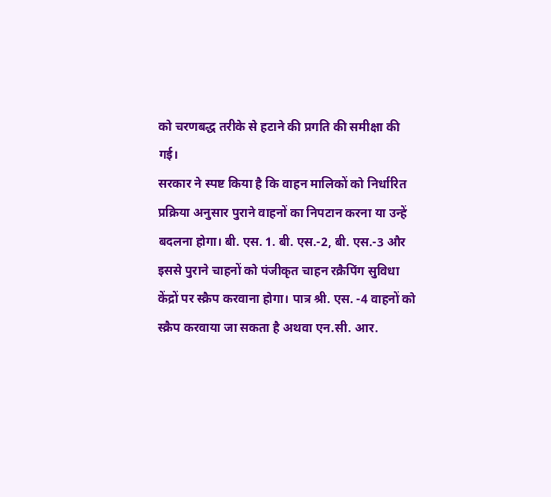को चरणबद्ध तरीके से हटाने की प्रगति की समीक्षा की गई।
सरकार ने स्पष्ट किया है कि वाहन मालिकों को निर्धारित प्रक्रिया अनुसार पुराने वाहनों का निपटान करना या उन्हें बदलना होगा। बी. एस. 1. बी. एस.-2, बी. एस.-3 और इससे पुराने चाहनों को पंजीकृत चाहन रक्रैपिंग सुविधा केंद्रों पर स्क्रैप करवाना होगा। पात्र श्री. एस. -4 वाहनों को स्क्रैप करवाया जा सकता है अथवा एन.सी. आर.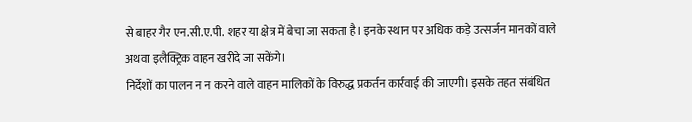से बाहर गैर एन.सी.ए.पी. शहर या क्षेत्र में बेचा जा सकता है। इनके स्थान पर अधिक कड़े उत्सर्जन मानकों वाले अथवा इलैक्ट्रिक वाहन खरीदे जा सकेंगे।
निर्देशों का पालन न न करने वाले वाहन मालिकों के विरुद्ध प्रकर्तन कार्रवाई की जाएगी। इसके तहत संबंधित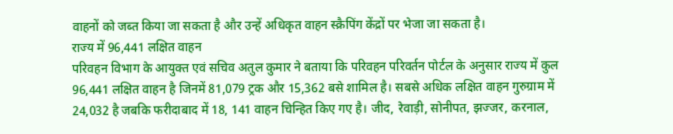वाहनों को जब्त किया जा सकता है और उन्हें अधिकृत वाहन स्क्रैपिंग केंद्रों पर भेजा जा सकता है।
राज्य में 96,441 लक्षित वाहन
परिवहन विभाग के आयुक्त एवं सचिव अतुल कुमार ने बताया कि परिवहन परिवर्तन पोर्टल के अनुसार राज्य में कुल 96,441 लक्षित वाहन है जिनमें 81,079 ट्रक और 15,362 बसे शामिल है। सबसे अधिक लक्षित वाहन गुरुग्राम में 24,032 है जबकि फरीदाबाद में 18, 141 वाहन चिन्हित किए गए है। जीद, रेवाड़ी, सोनीपत, झज्जर, करनाल,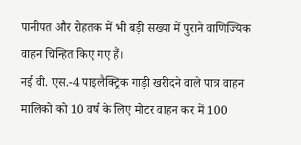पानीपत और रोहतक में भी बड़ी सख्या में पुराने वाणिज्यिक वाहन चिन्हित किए गए हैं।
नई वी. एस.-4 पाइलैक्ट्रिक गाड़ी खरीदने वाले पात्र वाहन मालिको को 10 वर्ष के लिए मोटर वाहन कर में 100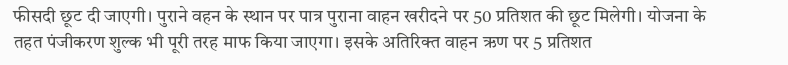फीसदी छूट दी जाएगी। पुराने वहन के स्थान पर पात्र पुराना वाहन खरीदने पर 50 प्रतिशत की छूट मिलेगी। योजना के तहत पंजीकरण शुल्क भी पूरी तरह माफ किया जाएगा। इसके अतिरिक्त वाहन ऋण पर 5 प्रतिशत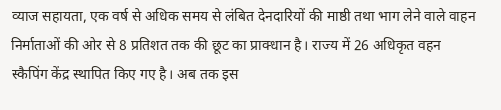व्याज सहायता, एक वर्ष से अधिक समय से लंबित देनदारियों की माष्ठी तथा भाग लेने वाले वाहन निर्माताओं की ओर से 8 प्रतिशत तक की छूट का प्राक्धान है। राज्य में 26 अधिकृत वहन स्कैपिंग केंद्र स्थापित किए गए है। अब तक इस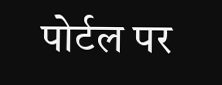पोर्टल पर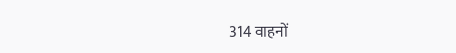314 वाहनों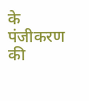के पंजीकरण की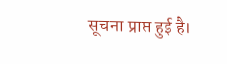सूचना प्राप्त हुई है।